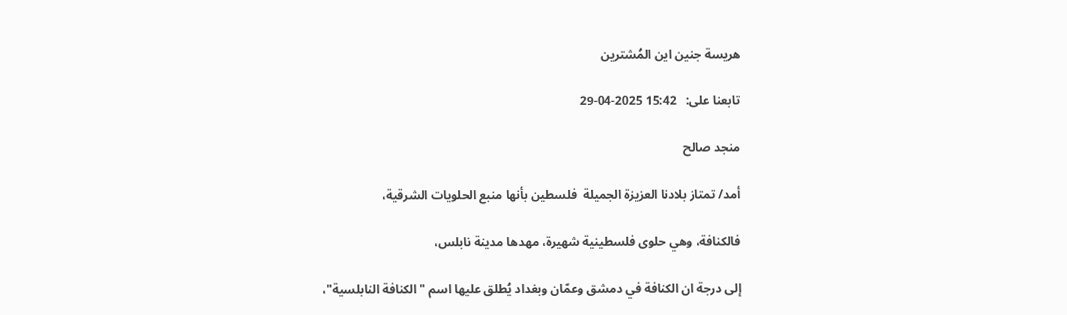هريسة جنين اين المُشترين

تابعنا على:   15:42 2025-04-29

منجد صالح

أمد/ تمتاز بلادنا العزيزة الجميلة  فلسطين بأنها منبع الحلويات الشرقية،

فالكنافة، وهي حلوى فلسطينية شهيرة، مهدها مدينة نابلس،

إلى درجة ان الكنافة في دمشق وعمّان وبغداد يُطلق عليها اسم "الكنافة النابلسية"،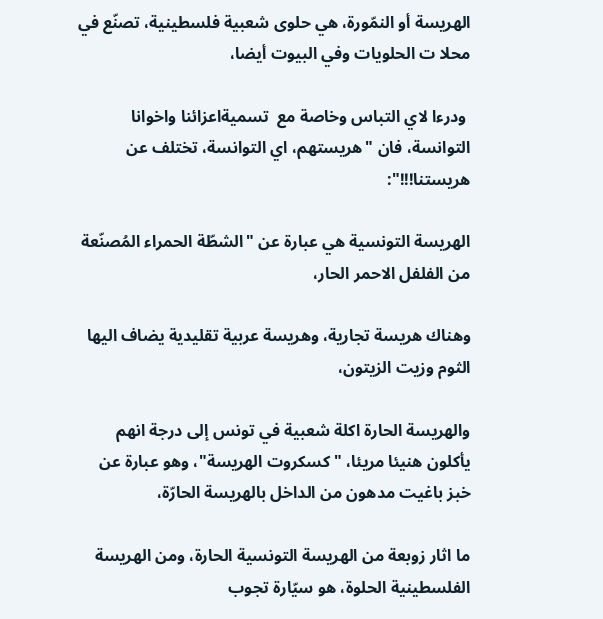الهريسة أو النمّورة، هي حلوى شعبية فلسطينية، تصنّع في محلا ت الحلويات وفي البيوت أيضا،

 ودرءا لاي التباس وخاصة مع  تسميةاعزائنا واخوانا التوانسة، فان "هريستهم، اي التوانسة، تختلف عن هريستنا!!!":

الهريسة التونسية هي عبارة عن "الشطّة الحمراء المُصنّعة من الفلفل الاحمر الحار،

وهناك هريسة تجارية، وهريسة عربية تقليدية يضاف اليها الثوم وزيت الزيتون،

والهريسة الحارة اكلة شعبية في تونس إلى درجة انهم يأكلون هنيئا مريئا، "كسكروت الهريسة"، وهو عبارة عن خبز باغيت مدهون من الداخل بالهريسة الحارّة،

ما اثار زوبعة من الهريسة التونسية الحارة، ومن الهريسة الفلسطينية الحلوة، هو سيّارة تجوب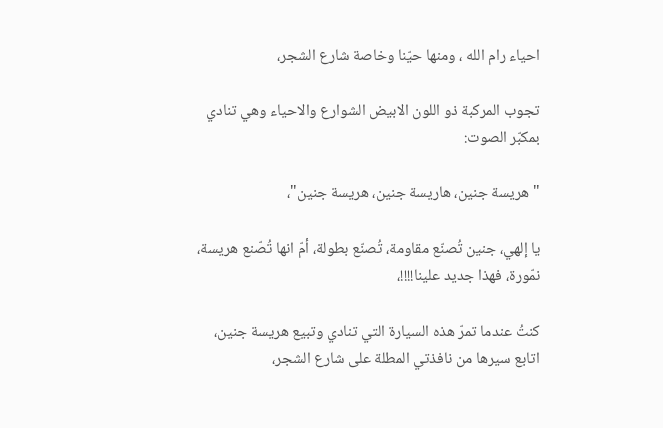احياء رام الله ، ومنها حيّنا وخاصة شارع الشجر،

تجوب المركبة ذو اللون الابيض الشوارع والاحياء وهي تنادي بمكبّر الصوت:

"هريسة جنين، هاريسة جنين، هريسة جنين"،

يا إلهي، جنين تُصنّع مقاومة، تُصنّع بطولة، أمّ انها تُصّنع هريسة، نمّورة، فهذا جديد علينا!!!!،

كنتُ عندما تمرّ هذه السيارة التي تنادي وتبيع هريسة جنين، اتابع سيرها من نافذتي المطلة على شارع الشجر،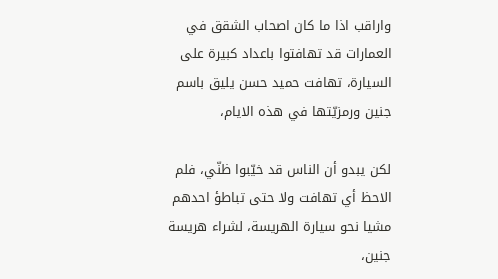واراقب اذا ما كان اصحاب الشقق في العمارات قد تهافتوا باعداد كبيرة على السيارة، تهافت حميد حسن يليق باسم جنين ورمزيّتها في هذه الايام،

لكن يبدو أن الناس قد خيّبوا ظنّي، فلم الاحظ أي تهافت ولا حتى تباطؤ احدهم مشيا نحو سيارة الهريسة، لشراء هريسة جنين،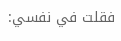فقلت في نفسي: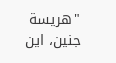"هريسة جنين، اين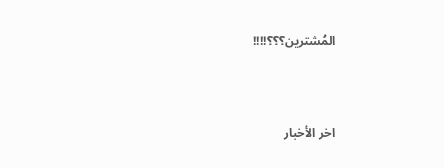المُشترين؟؟؟!!!!



اخر الأخبار